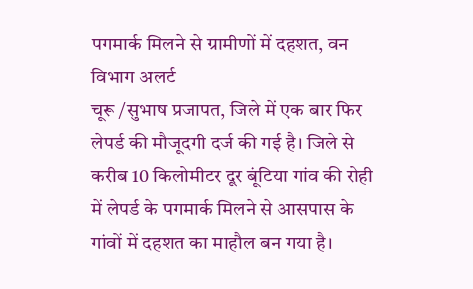पगमार्क मिलने से ग्रामीणों में दहशत, वन विभाग अलर्ट
चूरू /सुभाष प्रजापत, जिले में एक बार फिर लेपर्ड की मौजूदगी दर्ज की गई है। जिले से करीब 10 किलोमीटर दूर बूंटिया गांव की रोही में लेपर्ड के पगमार्क मिलने से आसपास के गांवों में दहशत का माहौल बन गया है।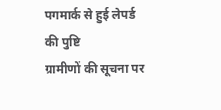पगमार्क से हुई लेपर्ड की पुष्टि
ग्रामीणों की सूचना पर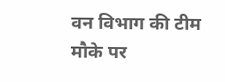वन विभाग की टीम मौके पर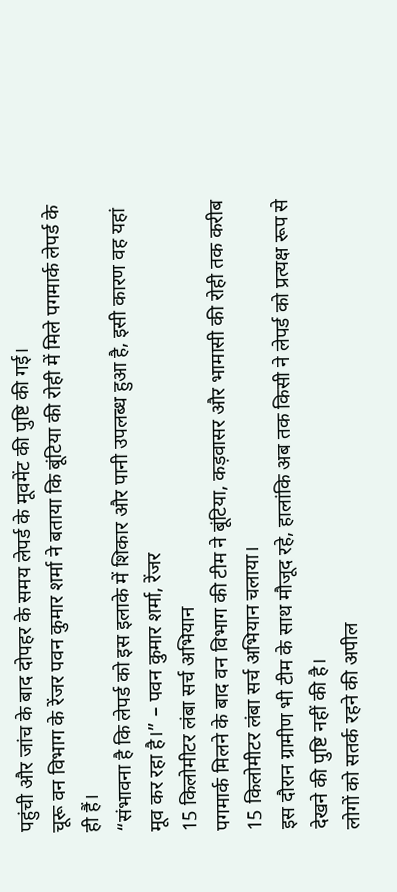पहुंची और जांच के बाद दोपहर के समय लेपर्ड के मूवमेंट की पुष्टि की गई।
चूरू वन विभाग के रेंजर पवन कुमार शर्मा ने बताया कि बूंटिया की रोही में मिले पगमार्क लेपर्ड के ही हैं।
“संभावना है कि लेपर्ड को इस इलाके में शिकार और पानी उपलब्ध हुआ है, इसी कारण वह यहां मूव कर रहा है।” – पवन कुमार शर्मा, रेंजर
15 किलोमीटर लंबा सर्च अभियान
पगमार्क मिलने के बाद वन विभाग की टीम ने बूंटिया, कड़वासर और भामासी की रोही तक करीब 15 किलोमीटर लंबा सर्च अभियान चलाया।
इस दौरान ग्रामीण भी टीम के साथ मौजूद रहे, हालांकि अब तक किसी ने लेपर्ड को प्रत्यक्ष रूप से देखने की पुष्टि नहीं की है।
लोगों को सतर्क रहने की अपील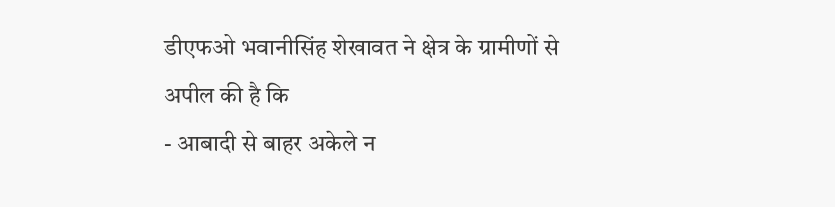डीएफओ भवानीसिंह शेखावत ने क्षेत्र के ग्रामीणों से अपील की है कि
- आबादी से बाहर अकेले न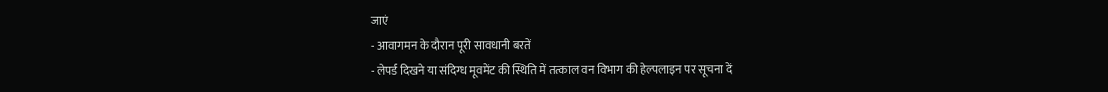जाएं
- आवागमन के दौरान पूरी सावधानी बरतें
- लेपर्ड दिखने या संदिग्ध मूवमेंट की स्थिति में तत्काल वन विभाग की हेल्पलाइन पर सूचना दें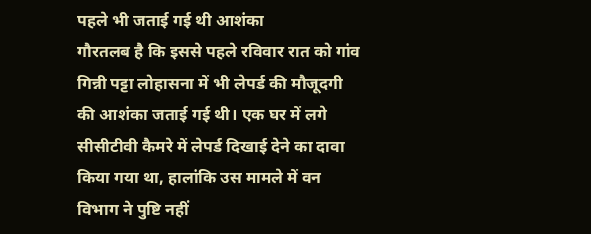पहले भी जताई गई थी आशंका
गौरतलब है कि इससे पहले रविवार रात को गांव गिन्नी पट्टा लोहासना में भी लेपर्ड की मौजूदगी की आशंका जताई गई थी। एक घर में लगे सीसीटीवी कैमरे में लेपर्ड दिखाई देने का दावा किया गया था, हालांकि उस मामले में वन विभाग ने पुष्टि नहीं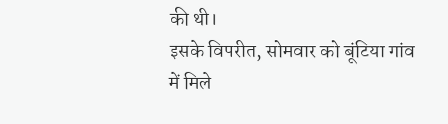की थी।
इसके विपरीत, सोमवार को बूंटिया गांव में मिले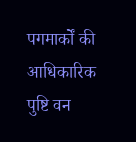पगमार्कों की आधिकारिक पुष्टि वन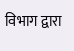विभाग द्वारा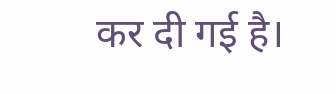कर दी गई है।